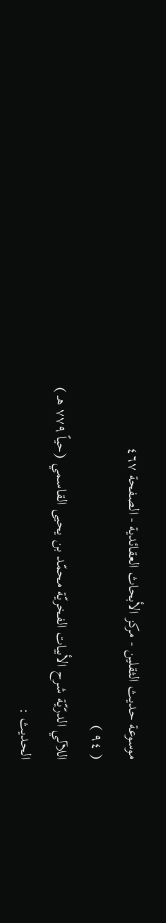موسوعة حديث الثقلين - مركز الأبحاث العقائدية - الصفحة ٤٦٧
( ٩٤ )
اللآلي الدرّيّة شرح الأبيات الفخريّة محمّد بن يحيى القاسمي (حياً ٧٧٩ هـ )
الحديث :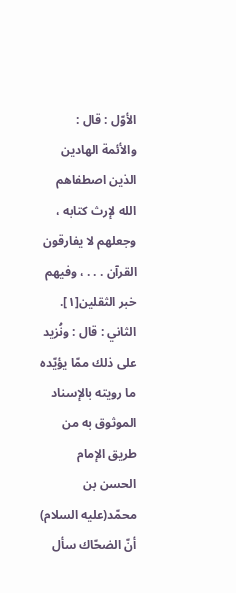الأوّل : قال : والأئمة الهادين الذين اصطفاهم الله لإرث كتابه ، وجعلهم لا يفارقون القرآن . . . ، وفيهم خبر الثقلين[١].
الثاني : قال : ونُزيد على ذلك ممّا يؤيّده ما رويته بالإسناد الموثوق به من طريق الإمام الحسن بن محمّد(عليه السلام) أنّ الضحّاك سأل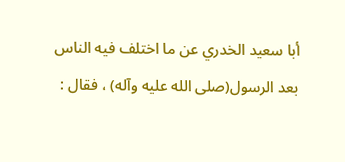أبا سعيد الخدري عن ما اختلف فيه الناس بعد الرسول(صلى الله عليه وآله) ، فقال :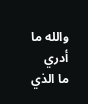والله ما أدري ما الذي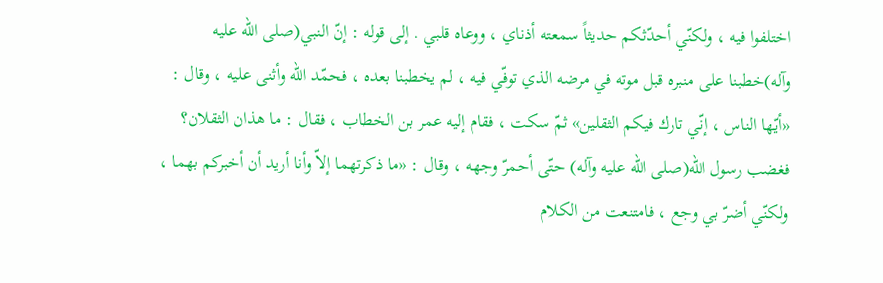اختلفوا فيه ، ولكنّي أحدّثكم حديثاً سمعته أذناي ، ووعاه قلبي . إلى قوله : إنّ النبي(صلى الله عليه وآله)خطبنا على منبره قبل موته في مرضه الذي توفّي فيه ، لم يخطبنا بعده ، فحمّد الله وأثنى عليه ، وقال : «أيّها الناس ، إنّي تارك فيكم الثقلين» ثمّ سكت ، فقام إليه عمر بن الخطاب ، فقال : ما هذان الثقلان؟ فغضب رسول الله(صلى الله عليه وآله) حتّى أحمرّ وجهه ، وقال : «ما ذكرتهما إلاّ وأنا أريد أن أخبركم بهما ، ولكنّي أضرّ بي وجع ، فامتنعت من الكلام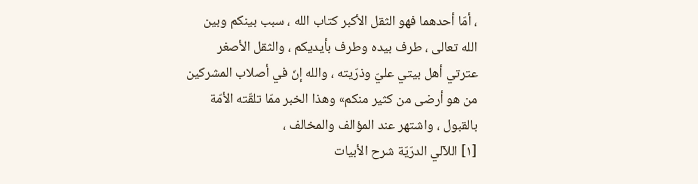، أمّا أحدهما فهو الثقل الأكبر كتاب الله ، سبب بينكم وبين الله تعالى ، طرف بيده وطرف بأيديكم ، والثقل الأصغر عترتي أهل بيتي عليّ وذرّيته ، والله إنّ في أصلاب المشركين من هو أرضى من كثير منكم» وهذا الخبر ممّا تلقّته الأمّة بالقبول ، واشتهر عند المؤالف والمخالف ،
[١] اللآلي الدرّيّة شرح الأبيات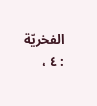الفخريّة : ٤ ،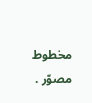مخطوط مصوّر .